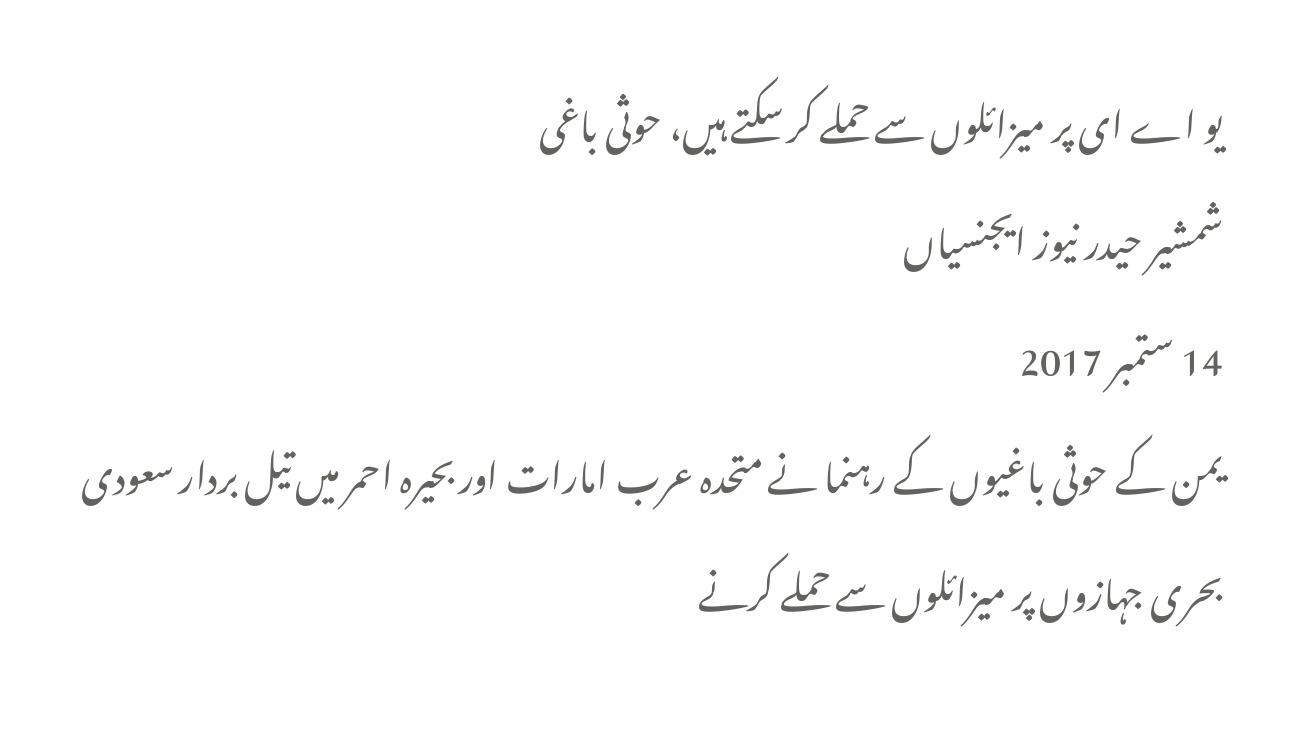یو اے ای پر میزائلوں سے حملے کر سکتے ہیں، حوثی باغی
شمشیر حیدر نیوز ایجنسیاں
14 ستمبر 2017
یمن کے حوثی باغیوں کے رہنما نے متحدہ عرب امارات اور بحیرہ احمر میں تیل بردار سعودی بحری جہازوں پر میزائلوں سے حملے کرنے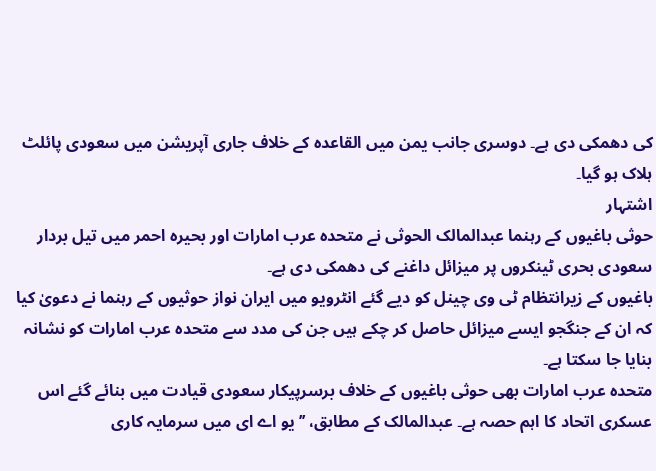کی دھمکی دی ہے۔ دوسری جانب یمن میں القاعدہ کے خلاف جاری آپریشن میں سعودی پائلٹ ہلاک ہو گیا۔
اشتہار
حوثی باغیوں کے رہنما عبدالمالک الحوثی نے متحدہ عرب امارات اور بحیرہ احمر میں تیل بردار سعودی بحری ٹینکروں پر میزائل داغنے کی دھمکی دی ہے۔
باغیوں کے زیرانتظام ٹی وی چینل کو دیے گئے انٹرویو میں ایران نواز حوثیوں کے رہنما نے دعویٰ کیا کہ ان کے جنگجو ایسے میزائل حاصل کر چکے ہیں جن کی مدد سے متحدہ عرب امارات کو نشانہ بنایا جا سکتا ہے۔
متحدہ عرب امارات بھی حوثی باغیوں کے خلاف برسرپیکار سعودی قیادت میں بنائے گئے اس عسکری اتحاد کا اہم حصہ ہے۔ عبدالمالک کے مطابق، ’’یو اے ای میں سرمایہ کاری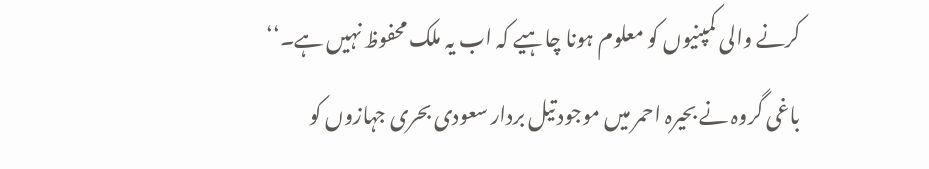کرنے والی کمپنیوں کو معلوم ہونا چاہیے کہ اب یہ ملک محفوظ نہیں ہے۔‘‘
باغی گروہ نے بحیرہ احمر میں موجود تیل بردار سعودی بحری جہازوں کو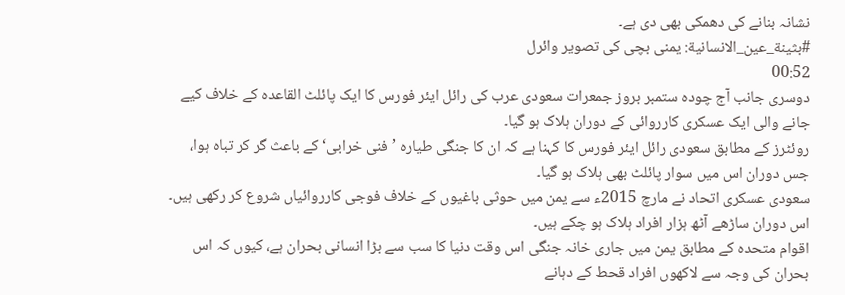نشانہ بنانے کی دھمکی بھی دی ہے۔
#بثینة_عین_الانسانیة: یمنی بچی کی تصویر وائرل
00:52
دوسری جانب آج چودہ ستمبر بروز جمعرات سعودی عرب کی رائل ایئر فورس کا ایک پائلٹ القاعدہ کے خلاف کیے جانے والی ایک عسکری کارروائی کے دوران ہلاک ہو گیا۔
روئٹرز کے مطابق سعودی رائل ایئر فورس کا کہنا ہے کہ ان کا جنگی طیارہ ’فنی خرابی‘ کے باعث گر کر تباہ ہوا، جس دوران اس میں سوار پائلٹ بھی ہلاک ہو گیا۔
سعودی عسکری اتحاد نے مارچ 2015ء سے یمن میں حوثی باغیوں کے خلاف فوجی کارروائیاں شروع کر رکھی ہیں۔ اس دوران ساڑھے آٹھ ہزار افراد ہلاک ہو چکے ہیں۔
اقوام متحدہ کے مطابق یمن میں جاری خانہ جنگی اس وقت دنیا کا سب سے بڑا انسانی بحران ہے، کیوں کہ اس بحران کی وجہ سے لاکھوں افراد قحط کے دہانے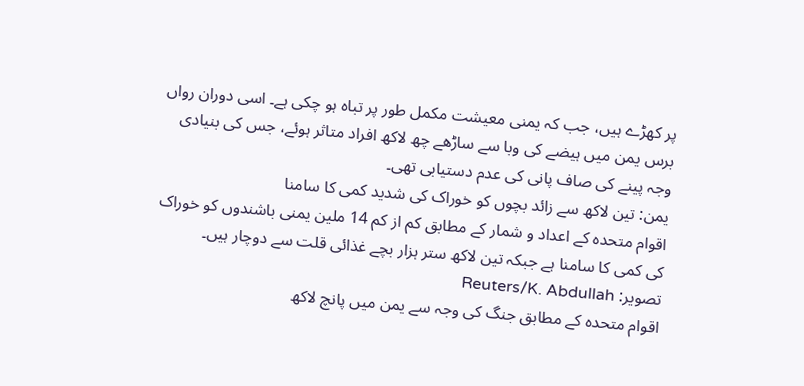پر کھڑے ہیں، جب کہ یمنی معیشت مکمل طور پر تباہ ہو چکی ہے۔ اسی دوران رواں برس یمن میں ہیضے کی وبا سے ساڑھے چھ لاکھ افراد متاثر ہوئے، جس کی بنیادی وجہ پینے کی صاف پانی کی عدم دستیابی تھی۔
یمن: تین لاکھ سے زائد بچوں کو خوراک کی شدید کمی کا سامنا
اقوام متحدہ کے اعداد و شمار کے مطابق کم از کم 14 ملین یمنی باشندوں کو خوراک کی کمی کا سامنا ہے جبکہ تین لاکھ ستر ہزار بچے غذائی قلت سے دوچار ہیں۔
تصویر: Reuters/K. Abdullah
اقوام متحدہ کے مطابق جنگ کی وجہ سے یمن میں پانچ لاکھ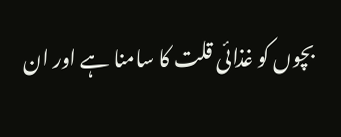بچوں کو غذائی قلت کا سامنا ہے اور ان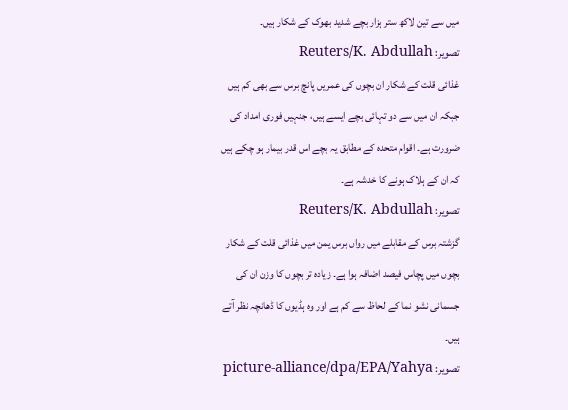میں سے تین لاکھ ستر ہزار بچے شدید بھوک کے شکار ہیں۔
تصویر: Reuters/K. Abdullah
غذائی قلت کے شکار ان بچوں کی عمریں پانچ برس سے بھی کم ہیں جبکہ ان میں سے دو تہائی بچے ایسے ہیں، جنہیں فوری امداد کی ضرورت ہے۔ اقوام متحدہ کے مطابق یہ بچے اس قدر بیمار ہو چکے ہیں کہ ان کے ہلاک ہونے کا خدشہ ہے۔
تصویر: Reuters/K. Abdullah
گزشتہ برس کے مقابلے میں رواں برس یمن میں غذائی قلت کے شکار بچوں میں پچاس فیصد اضافہ ہوا ہے۔ زیادہ تر بچوں کا وزن ان کی جسمانی نشو نما کے لحاظ سے کم ہے اور وہ ہڈیوں کا ڈھانچہ نظر آتے ہیں۔
تصویر: picture-alliance/dpa/EPA/Yahya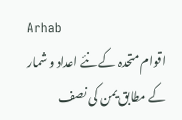Arhab
اقوام متحدہ کے نئے اعداد و شمار کے مطابق یمن کی نصف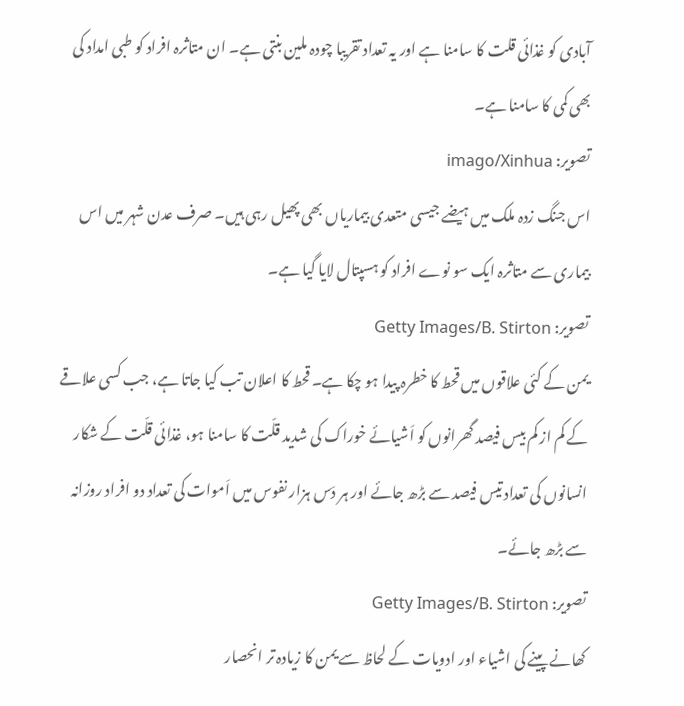آبادی کو غذائی قلت کا سامنا ہے اور یہ تعداد تقریبا چودہ ملین بنتی ہے۔ ان متاثرہ افراد کو طبی امداد کی بھی کمی کا سامنا ہے۔
تصویر: imago/Xinhua
اس جنگ زدہ ملک میں ہیضے جیسی متعدی بیماریاں بھی پھیل رہی ہیں۔ صرف عدن شہر میں اس بیماری سے متاثرہ ایک سو نوے افراد کو ہسپتال لایا گیا ہے۔
تصویر: Getty Images/B. Stirton
یمن کے کئی علاقوں میں قحط کا خطرہ پیدا ہو چکا ہے۔ قحط کا اعلان تب کیا جاتا ہے، جب کسی علاقے کے کم از کم بیس فیصد گھرانوں کو اَشیائے خوراک کی شدید قلّت کا سامنا ہو، غذائی قلّت کے شکار انسانوں کی تعداد تیس فیصد سے بڑھ جائے اور ہر دَس ہزار نفوس میں اَموات کی تعداد دو افراد روزانہ سے بڑھ جائے۔
تصویر: Getty Images/B. Stirton
کھانے پینے کی اشیاء اور ادویات کے لحاظ سے یمن کا زیادہ تر انحصار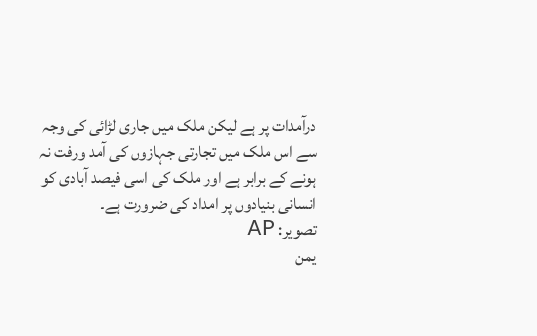درآمدات پر ہے لیکن ملک میں جاری لڑائی کی وجہ سے اس ملک میں تجارتی جہازوں کی آمد ورفت نہ ہونے کے برابر ہے اور ملک کی اسی فیصد آبادی کو انسانی بنیادوں پر امداد کی ضرورت ہے۔
تصویر: AP
یمن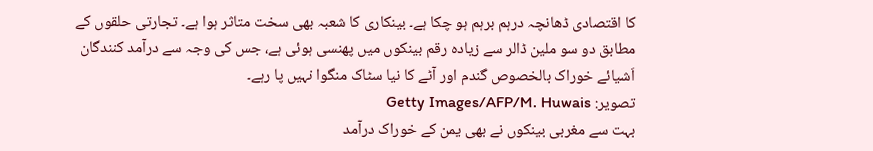کا اقتصادی ڈھانچہ درہم برہم ہو چکا ہے۔ بینکاری کا شعبہ بھی سخت متاثر ہوا ہے۔ تجارتی حلقوں کے مطابق دو سو ملین ڈالر سے زیادہ رقم بینکوں میں پھنسی ہوئی ہے، جس کی وجہ سے درآمد کنندگان اَشیائے خوراک بالخصوص گندم اور آٹے کا نیا سٹاک منگوا نہیں پا رہے۔
تصویر: Getty Images/AFP/M. Huwais
بہت سے مغربی بینکوں نے بھی یمن کے خوراک درآمد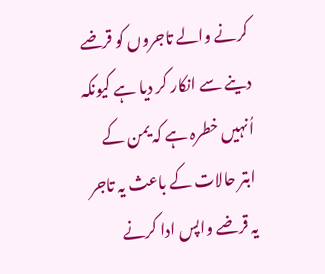کرنے والے تاجروں کو قرضے دینے سے انکار کر دیا ہے کیونکہ اُنہیں خطرہ ہے کہ یمن کے ابتر حالات کے باعث یہ تاجر یہ قرضے واپس ادا کرنے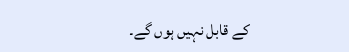کے قابل نہیں ہوں گے۔